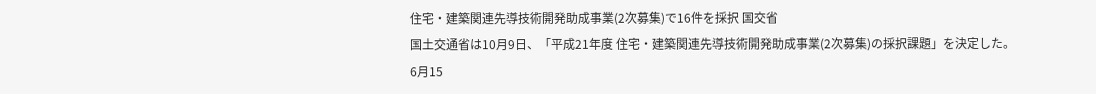住宅・建築関連先導技術開発助成事業(2次募集)で16件を採択 国交省
国土交通省は10月9日、「平成21年度 住宅・建築関連先導技術開発助成事業(2次募集)の採択課題」を決定した。
6月15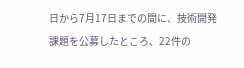日から7月17日までの間に、技術開発課題を公募したところ、22件の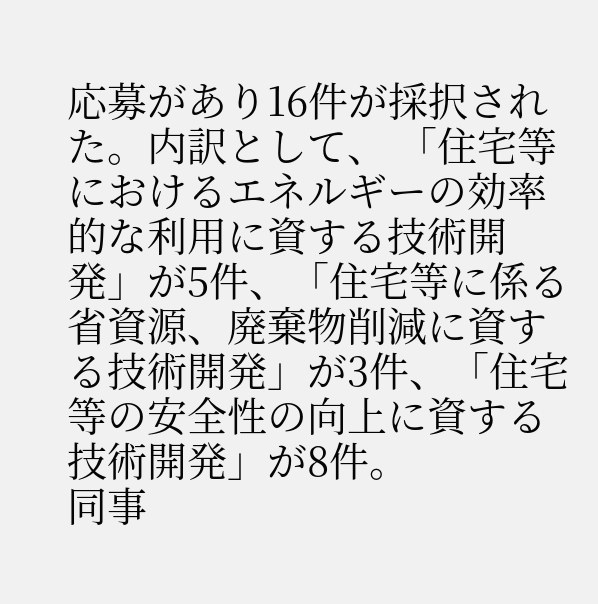応募があり16件が採択された。内訳として、 「住宅等におけるエネルギーの効率的な利用に資する技術開発」が5件、「住宅等に係る省資源、廃棄物削減に資する技術開発」が3件、「住宅等の安全性の向上に資する技術開発」が8件。
同事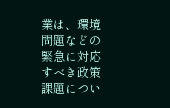業は、環境問題などの緊急に対応すべき政策課題につい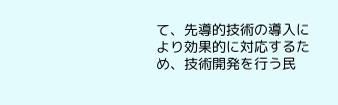て、先導的技術の導入により効果的に対応するため、技術開発を行う民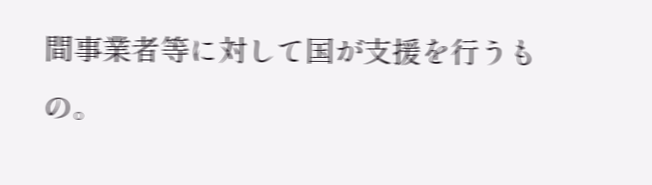間事業者等に対して国が支援を行うもの。